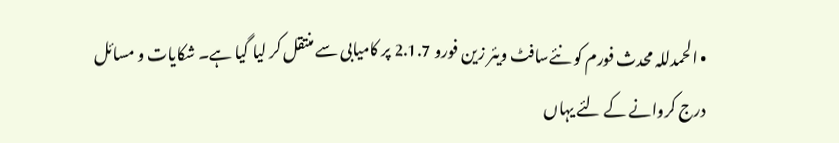• الحمدللہ محدث فورم کو نئےسافٹ ویئر زین فورو 2.1.7 پر کامیابی سے منتقل کر لیا گیا ہے۔ شکایات و مسائل درج کروانے کے لئے یہاں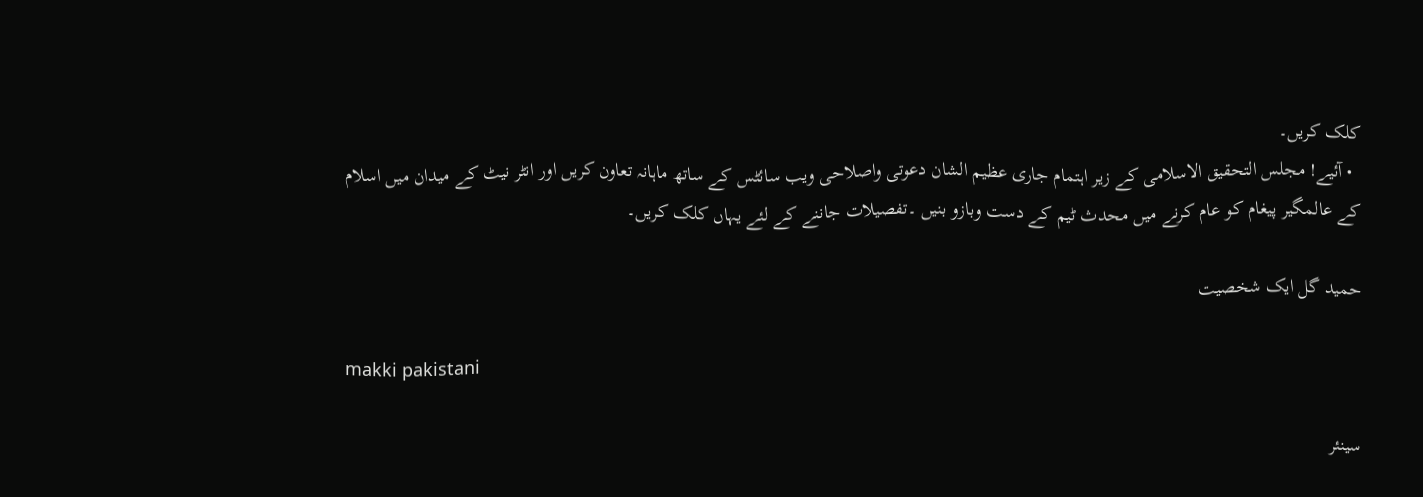کلک کریں۔
  • آئیے! مجلس التحقیق الاسلامی کے زیر اہتمام جاری عظیم الشان دعوتی واصلاحی ویب سائٹس کے ساتھ ماہانہ تعاون کریں اور انٹر نیٹ کے میدان میں اسلام کے عالمگیر پیغام کو عام کرنے میں محدث ٹیم کے دست وبازو بنیں ۔تفصیلات جاننے کے لئے یہاں کلک کریں۔

حمید گل ایک شخصیت

makki pakistani

سینئر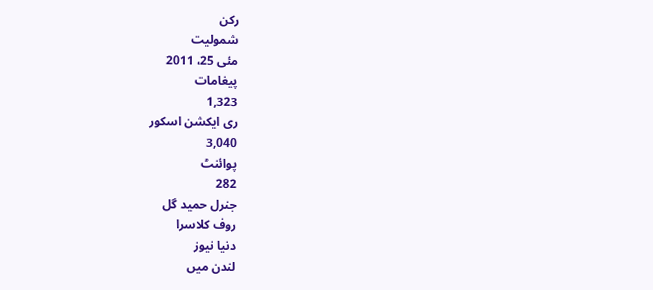رکن
شمولیت
مئی 25، 2011
پیغامات
1,323
ری ایکشن اسکور
3,040
پوائنٹ
282
جنرل حمید گل
روف کلاسرا
دنیا نیوز
لندن میں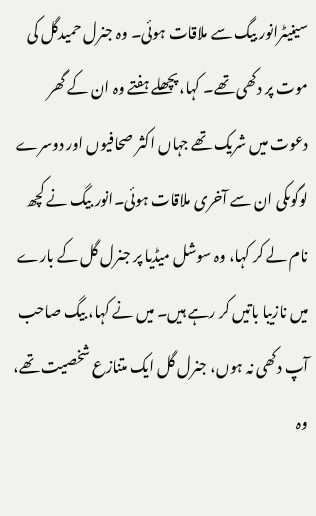سینیٹرانور بیگ سے ملاقات ہوئی۔ وہ جنرل حمیدگل کی موت پر دکھی تھے۔ کہا، پچھلے ہفتے وہ ان کے گھر دعوت میں شریک تھے جہاں اکثر صحافیوں اور دوسرے لوگوںکی ان سے آخری ملاقات ہوئی۔انور بیگ نے کچھ نام لے کر کہا، وہ سوشل میڈیا پر جنرل گل کے بارے میں نازیبا باتیں کر رہے ہیں۔ میں نے کہا، بیگ صاحب آپ دکھی نہ ہوں، جنرل گل ایک متنازع شخصیت تھے، وہ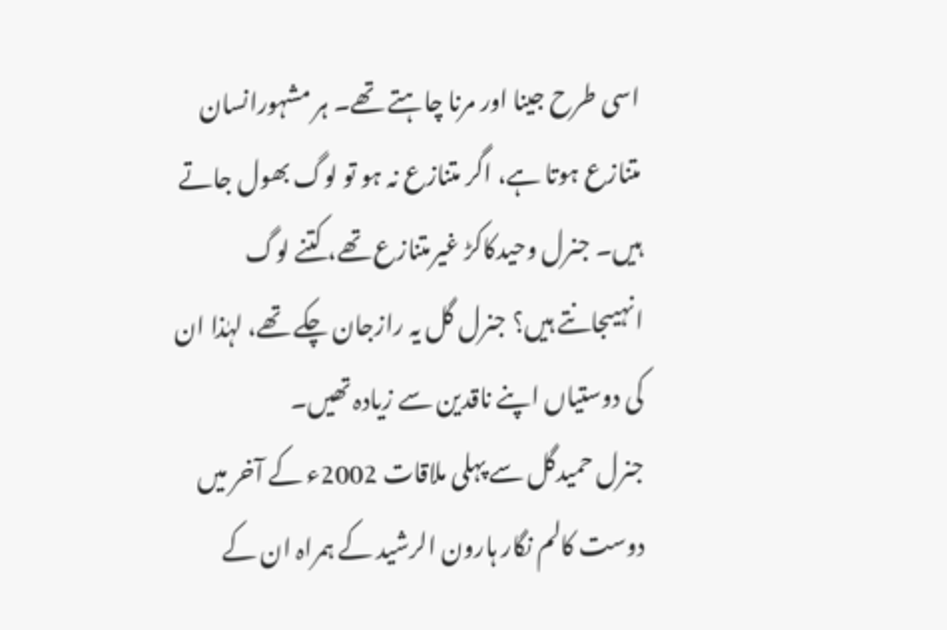اسی طرح جینا اور مرنا چاہتے تھے۔ ہر مشہورانسان متنازع ہوتا ہے، اگر متنازع نہ ہو تو لوگ بھول جاتے ہیں۔ جنرل وحیدکاکڑ غیرمتنازع تھے، کتنے لوگ انہیںجانتے ہیں؟ جنرل گل یہ رازجان چکے تھے، لہٰذا ان کی دوستیاں اپنے ناقدین سے زیادہ تھیں۔
جنرل حمیدگل سے پہلی ملاقات 2002ء کے آخر میں دوست کالم نگار ہارون الرشید کے ہمراہ ان کے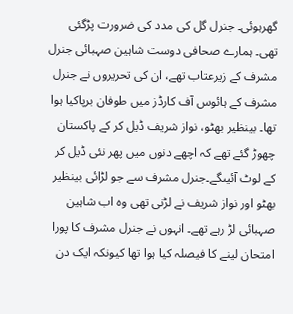گھرہوئی۔ جنرل گل کی مدد کی ضرورت پڑگئی تھی۔ ہمارے صحافی دوست شاہین صہبائی جنرل مشرف کے زیرعتاب تھے، ان کی تحریروں نے جنرل مشرف کے ہائوس آف کارڈز میں طوفان برپاکیا ہوا تھا۔ بینظیر بھٹو، نواز شریف ڈیل کر کے پاکستان چھوڑ گئے تھے کہ اچھے دنوں میں پھر نئی ڈیل کر کے لوٹ آئیںگے۔جنرل مشرف سے جو لڑائی بینظیر بھٹو اور نواز شریف نے لڑنی تھی وہ اب شاہین صہبائی لڑ رہے تھے۔ انہوں نے جنرل مشرف کا پورا امتحان لینے کا فیصلہ کیا ہوا تھا کیونکہ ایک دن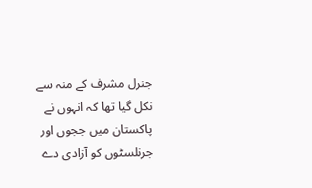جنرل مشرف کے منہ سے نکل گیا تھا کہ انہوں نے پاکستان میں ججوں اور جرنلسٹوں کو آزادی دے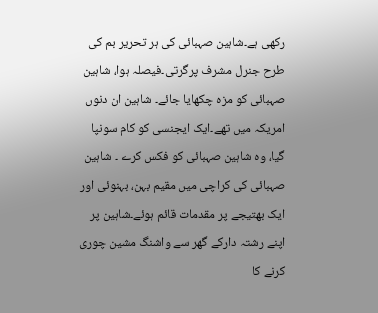رکھی ہے۔شاہین صہبائی کی ہر تحریر بم کی طرح جنرل مشرف پرگرتی۔فیصلہ ہوا، شاہین صہبائی کو مزہ چکھایا جائے۔ شاہین ان دنوں امریکہ میں تھے۔ایک ایجنسی کو کام سونپا گیا، وہ شاہین صہبائی کو فکس کرے ۔ شاہین صہبائی کی کراچی میں مقیم بہن، بہنوئی اور ایک بھتیجے پر مقدمات قائم ہوئے۔شاہین پر اپنے رشتہ دارکے گھر سے واشنگ مشین چوری کرنے کا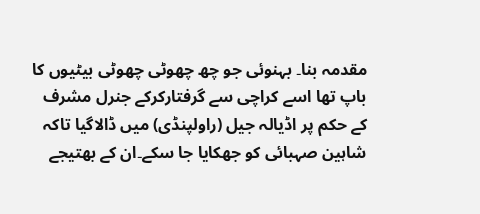مقدمہ بنا۔ بہنوئی جو چھ چھوٹی چھوٹی بیٹیوں کا باپ تھا اسے کراچی سے گرفتارکرکے جنرل مشرف کے حکم پر اڈیالہ جیل (راولپنڈی) میں ڈالاگیا تاکہ شاہین صہبائی کو جھکایا جا سکے۔ان کے بھتیجے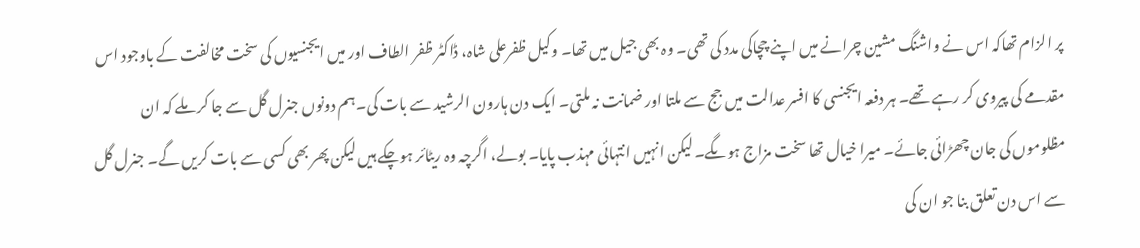پر الزام تھاکہ اس نے واشنگ مشین چرانے میں اپنے چچاکی مدد کی تھی۔ وہ بھی جیل میں تھا۔ وکیل ظفرعلی شاہ، ڈاکٹر ظفر الطاف اور میں ایجنسیوں کی سخت مخالفت کے باوجود اس مقدمے کی پیروی کر رہے تھے۔ ہر دفعہ ایجنسی کا افسر عدالت میں جج سے ملتا اور ضمانت نہ ملتی۔ ایک دن ہارون الرشید سے بات کی۔ہم دونوں جنرل گل سے جا کر ملے کہ ان مظلوموں کی جان چھڑائی جائے۔ میرا خیال تھا سخت مزاج ہوںگے۔ لیکن انہیں انتہائی مہذب پایا۔ بولے، اگرچہ وہ ریٹائر ہوچکے ہیں لیکن پھر بھی کسی سے بات کریں گے۔ جنرل گل سے اس دن تعلق بنا جو ان کی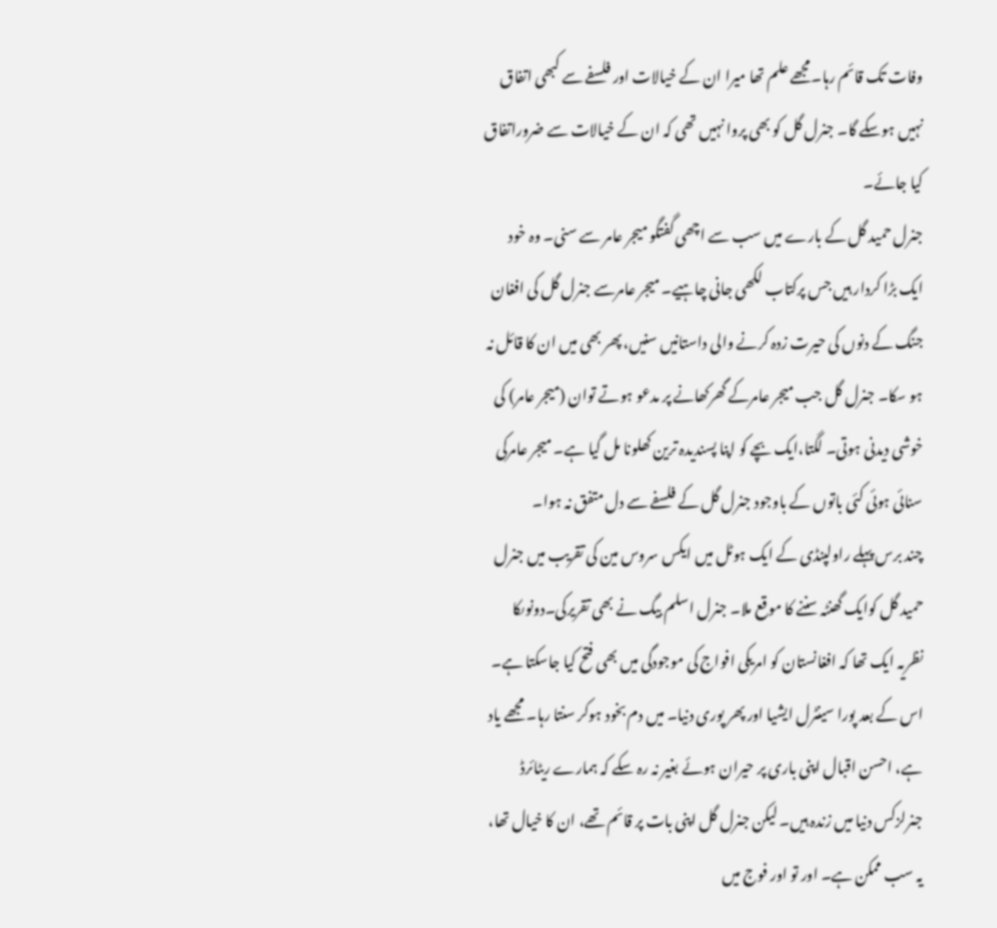وفات تک قائم رہا۔مجھے علم تھا میرا ان کے خیالات اور فلسفے سے کبھی اتفاق نہیں ہوسکے گا۔ جنرل گل کو بھی پروا نہیں تھی کہ ان کے خیالات سے ضروراتفاق کیا جائے۔
جنرل حمید گل کے بارے میں سب سے اچھی گفتگو میجر عامر سے سنی۔ وہ خود ایک بڑا کردار ہیں جس پرکتاب لکھی جانی چاہیے۔ میجر عامرسے جنرل گل کی افغان جنگ کے دنوں کی حیرت زدہ کرنے والی داستانیں سنیں، پھر بھی میں ان کا قائل نہ ہو سکا۔ جنرل گل جب میجر عامرکے گھرکھانے پر مدعو ہوتے توان (میجر عامر) کی خوشی دیدنی ہوتی۔ لگتا،ایک بچے کو اپنا پسندیدہ ترین کھلونا مل گیا ہے۔ میجر عامرکی سنائی ہوئی کئی باتوں کے باوجود جنرل گل کے فلسفے سے دل متفق نہ ہوا۔
چند برس پہلے راولپنڈی کے ایک ہوٹل میں ایکس سروس مین کی تقریب میں جنرل حمید گل کوایک گھنٹہ سننے کا موقع ملا۔ جنرل اسلم بیگ نے بھی تقریرکی۔دونوںکا نظریہ ایک تھا کہ افغانستان کو امریکی افواج کی موجودگی میں بھی فتح کیا جاسکتا ہے۔ اس کے بعد پورا سینٹرل ایشیا اور پھر پوری دنیا۔ میں دم بخود ہوکر سنتا رہا۔ مجھے یاد ہے، احسن اقبال اپنی باری پر حیران ہوئے بغیر نہ رہ سکے کہ ہمارے ریٹائرڈ جنرلزکس دنیا میں زندہ ہیں۔ لیکن جنرل گل اپنی بات پر قائم تھے، ان کا خیال تھا، یہ سب ممکن ہے۔ اور تو اور فوج میں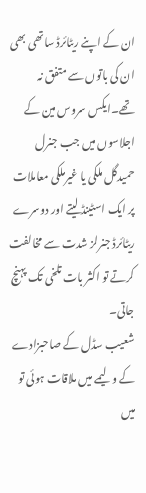ان کے اپنے ریٹائرڈ ساتھی بھی ان کی باتوں سے متفق نہ تھے۔ایکس سروس مین کے اجلاسوں میں جب جنرل حمیدگل ملکی یا غیرملکی معاملات پر ایک اسٹینڈ لیتے اور دوسرے ریٹائرڈ جنرلز شدت سے مخالفت کرتے تو اکثر بات تلخی تک پہنچ جاتی۔
شعیب سڈل کے صاحبزادے کے ولیمے میں ملاقات ہوئی تو میں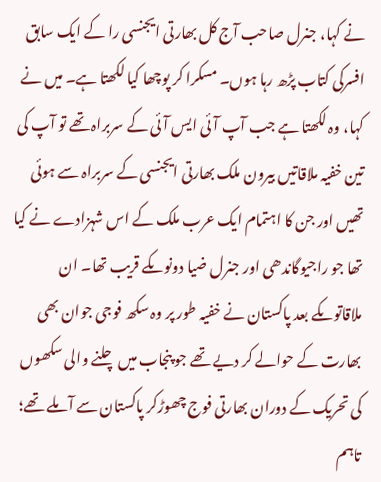نے کہا، جنرل صاحب آج کل بھارتی ایجنسی را کے ایک سابق افسرکی کتاب پڑھ رہا ہوں۔ مسکرا کر پوچھا کیا لکھتا ہے۔ میں نے کہا، وہ لکھتا ہے جب آپ آئی ایس آئی کے سربراہ تھے تو آپ کی تین خفیہ ملاقاتیں بیرون ملک بھارتی ایجنسی کے سربراہ سے ہوئی تھیں اور جن کا اہتمام ایک عرب ملک کے اس شہزادے نے کیا تھا جو راجیوگاندھی اور جنرل ضیا دونوںکے قریب تھا۔ ان ملاقاتوںکے بعد پاکستان نے خفیہ طور پر وہ سکھ فوجی جوان بھی بھارت کے حوالے کر دیے تھے جو پنجاب میں چلنے والی سکھوں کی تحریک کے دوران بھارتی فوج چھوڑکر پاکستان سے آ ملے تھے؛ تاہم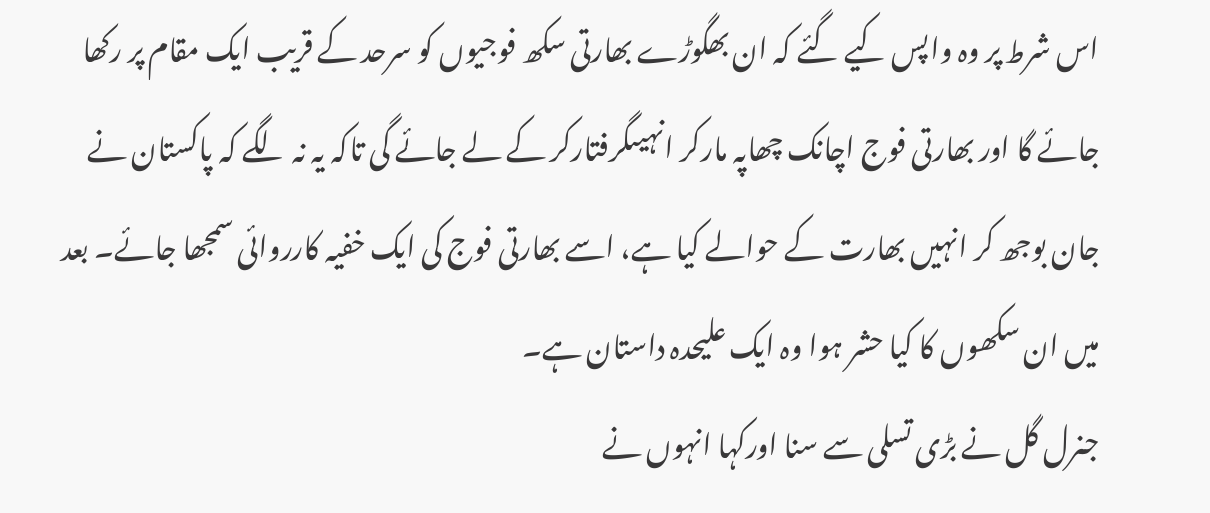اس شرط پر وہ واپس کیے گئے کہ ان بھگوڑے بھارتی سکھ فوجیوں کو سرحد کے قریب ایک مقام پر رکھا جائے گا اور بھارتی فوج اچانک چھاپہ مارکر انہیںگرفتارکر کے لے جائے گی تاکہ یہ نہ لگے کہ پاکستان نے جان بوجھ کر انہیں بھارت کے حوالے کیا ہے، اسے بھارتی فوج کی ایک خفیہ کارروائی سمجھا جائے۔ بعد میں ان سکھوں کا کیا حشر ہوا وہ ایک علیحدہ داستان ہے۔
جنرل گل نے بڑی تسلی سے سنا اورکہا انہوں نے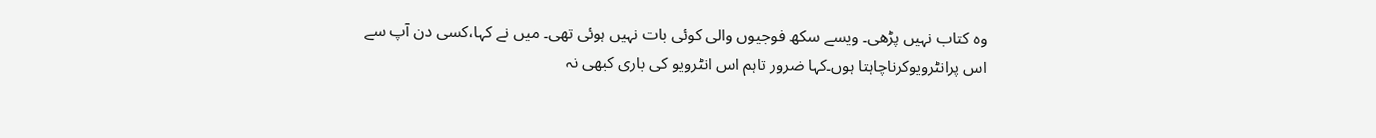وہ کتاب نہیں پڑھی۔ ویسے سکھ فوجیوں والی کوئی بات نہیں ہوئی تھی۔ میں نے کہا،کسی دن آپ سے اس پرانٹرویوکرناچاہتا ہوں۔کہا ضرور تاہم اس انٹرویو کی باری کبھی نہ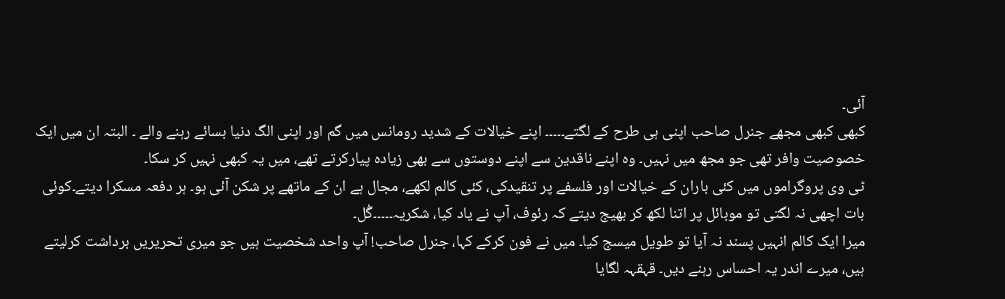آئی۔
کبھی کبھی مجھے جنرل صاحب اپنی ہی طرح کے لگتے۔۔۔۔۔ اپنے خیالات کے شدید رومانس میں گم اور اپنی الگ دنیا بسائے رہنے والے ۔ البتہ ان میں ایک خصوصیت وافر تھی جو مجھ میں نہیں۔ وہ اپنے ناقدین سے اپنے دوستوں سے بھی زیادہ پیارکرتے تھے، میں یہ کبھی نہیں کر سکا۔
ٹی وی پروگراموں میں کئی باران کے خیالات اور فلسفے پر تنقیدکی، کئی کالم لکھے، مجال ہے ان کے ماتھے پر شکن آئی ہو۔ ہر دفعہ مسکرا دیتے۔کوئی بات اچھی نہ لگتی تو موبائل پر اتنا لکھ کر بھیج دیتے کہ رئوف، آپ نے یاد کیا، شکریہ۔۔۔۔۔گُل۔
میرا ایک کالم انہیں پسند نہ آیا تو طویل میسج کیا۔ میں نے فون کرکے کہا، جنرل صاحب! آپ واحد شخصیت ہیں جو میری تحریریں برداشت کرلیتے ہیں، میرے اندر یہ احساس رہنے دیں۔ قہقہہ لگایا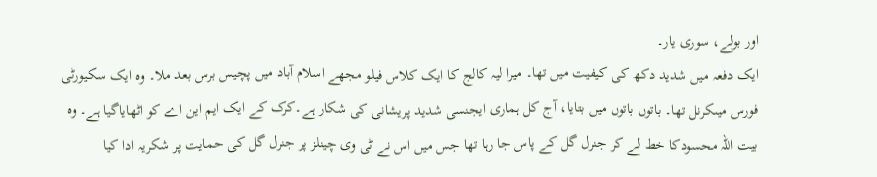اور بولے، سوری یار۔
ایک دفعہ میں شدید دکھ کی کیفیت میں تھا۔ میرا لیہ کالج کا ایک کلاس فیلو مجھے اسلام آباد میں پچیس برس بعد ملا۔ وہ ایک سکیورٹی فورس میںکرنل تھا۔ باتوں باتوں میں بتایا، آج کل ہماری ایجنسی شدید پریشانی کی شکار ہے۔کرک کے ایک ایم این اے کو اٹھایاگیا ہے۔ وہ بیت اللہ محسودکا خط لے کر جنرل گل کے پاس جا رہا تھا جس میں اس نے ٹی وی چینلز پر جنرل گل کی حمایت پر شکریہ ادا کیا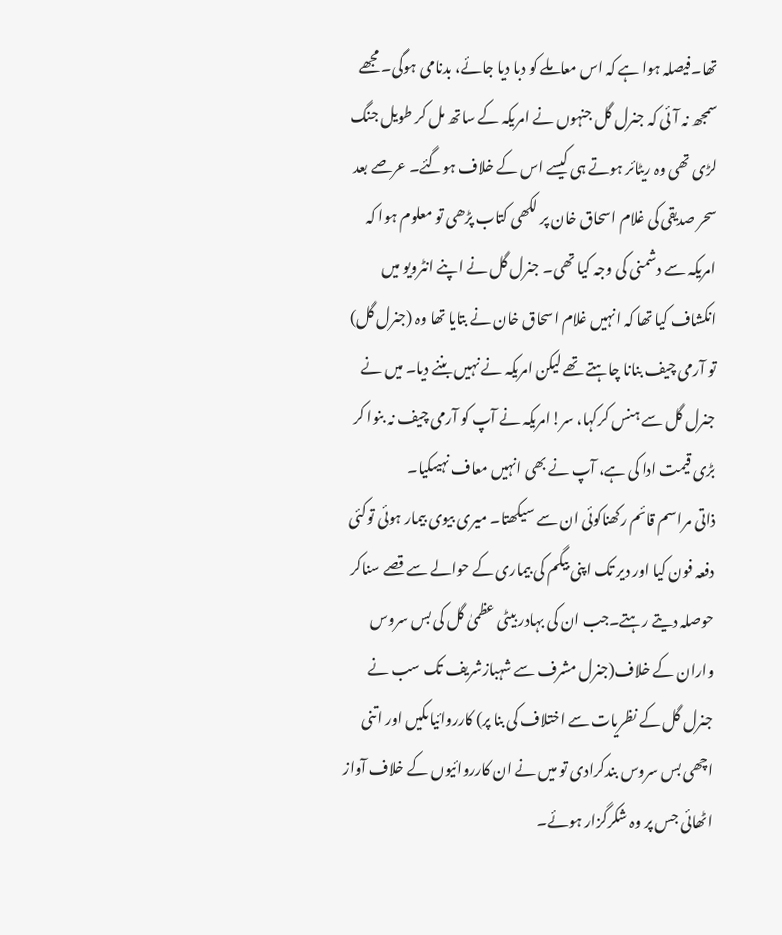تھا۔فیصلہ ہوا ہے کہ اس معاملے کو دبا دیا جائے، بدنامی ہوگی۔ مجھے سمجھ نہ آئی کہ جنرل گل جنہوں نے امریکہ کے ساتھ مل کر طویل جنگ لڑی تھی وہ ریٹائر ہوتے ہی کیسے اس کے خلاف ہوگئے۔ عرصے بعد سحر صدیقی کی غلام اسحاق خان پر لکھی کتاب پڑھی تو معلوم ہوا کہ امریکہ سے دشمنی کی وجہ کیا تھی۔ جنرل گل نے اپنے انٹرویو میں انکشاف کیا تھا کہ انہیں غلام اسحاق خان نے بتایا تھا وہ (جنرل گل) تو آرمی چیف بنانا چاہتے تھے لیکن امریکہ نے نہیں بننے دیا۔ میں نے جنرل گل سے ہنس کرکہا، سر!امریکہ نے آپ کو آرمی چیف نہ بنوا کر بڑی قیمت ادا کی ہے، آپ نے بھی انہیں معاف نہیںکیا۔
ذاتی مراسم قائم رکھناکوئی ان سے سیکھتا۔ میری بیوی بیمار ہوئی توکئی دفعہ فون کیا اور دیر تک اپنی بیگم کی بیماری کے حوالے سے قصے سناکر حوصلہ دیتے رہتے۔جب ان کی بہادر بیٹی عظمیٰ گل کی بس سروس واران کے خلاف(جنرل مشرف سے شہبازشریف تک سب نے جنرل گل کے نظریات سے اختلاف کی بنا پر) کارروائیاںکیں اور اتنی اچھی بس سروس بندکرادی تو میں نے ان کارروائیوں کے خلاف آواز اٹھائی جس پر وہ شکرگزار ہوئے۔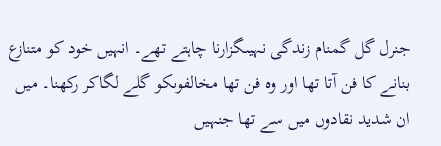جنرل گل گمنام زندگی نہیںگزارنا چاہتے تھے۔ انہیں خود کو متنازع بنانے کا فن آتا تھا اور وہ فن تھا مخالفوںکو گلے لگاکر رکھنا۔ میں ان شدید نقادوں میں سے تھا جنہیں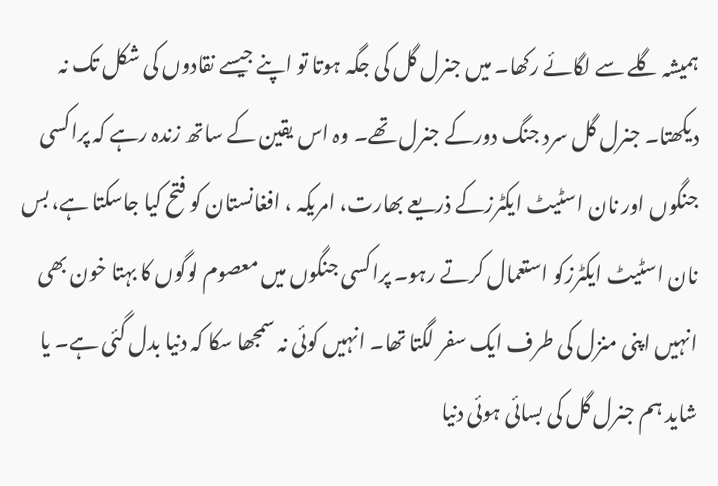ہمیشہ گلے سے لگائے رکھا۔ میں جنرل گل کی جگہ ہوتا تو اپنے جیسے نقادوں کی شکل تک نہ دیکھتا۔ جنرل گل سرد جنگ دورکے جنرل تھے۔ وہ اس یقین کے ساتھ زندہ رہے کہ پراکسی جنگوں اور نان اسٹیٹ ایکٹرزکے ذریعے بھارت، امریکہ ، افغانستان کو فتح کیا جاسکتا ہے، بس نان اسٹیٹ ایکٹرزکو استعمال کرتے رہو۔ پراکسی جنگوں میں معصوم لوگوں کا بہتا خون بھی انہیں اپنی منزل کی طرف ایک سفر لگتا تھا۔ انہیں کوئی نہ سمجھا سکا کہ دنیا بدل گئی ہے۔ یا شاید ہم جنرل گل کی بسائی ہوئی دنیا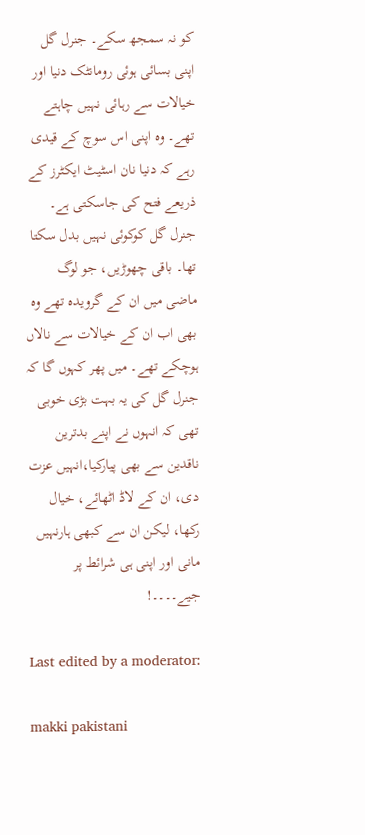کو نہ سمجھ سکے۔ جنرل گل اپنی بسائی ہوئی رومانٹک دنیا اور خیالات سے رہائی نہیں چاہتے تھے۔ وہ اپنی اس سوچ کے قیدی رہے کہ دنیا نان اسٹیٹ ایکٹرز کے ذریعے فتح کی جاسکتی ہے۔ جنرل گل کوکوئی نہیں بدل سکتا تھا۔ باقی چھوڑیں، جو لوگ ماضی میں ان کے گرویدہ تھے وہ بھی اب ان کے خیالات سے نالاں ہوچکے تھے۔ میں پھر کہوں گا کہ جنرل گل کی یہ بہت بڑی خوبی تھی کہ انہوں نے اپنے بدترین ناقدین سے بھی پیارکیا،انہیں عزت دی، ان کے لاڈ اٹھائے، خیال رکھا، لیکن ان سے کبھی ہارنہیں مانی اور اپنی ہی شرائط پر جیے۔۔۔۔!

Last edited by a moderator:

makki pakistani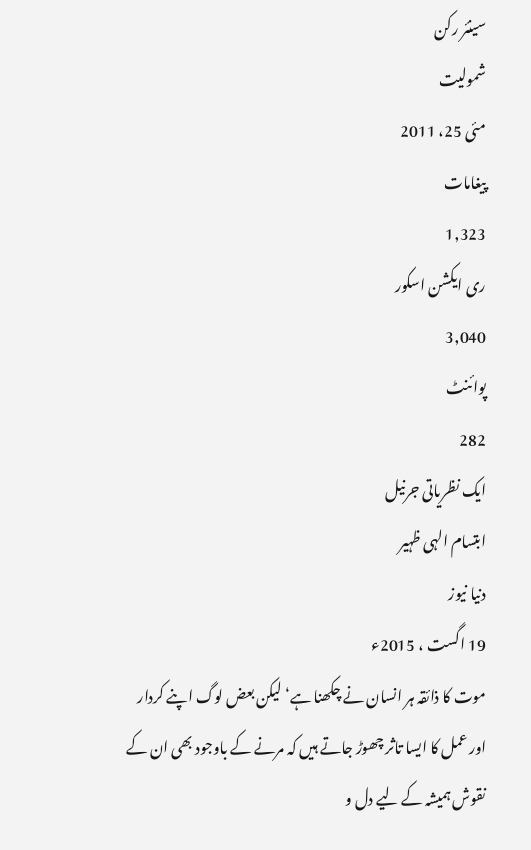سینئر رکن
شمولیت
مئی 25، 2011
پیغامات
1,323
ری ایکشن اسکور
3,040
پوائنٹ
282
ایک نظریاتی جرنیل
ابتسام الہی ظہیر
دنیا نیوز
19 اگست ، 2015ء
موت کا ذائقہ ہر انسان نے چکھنا ہے‘ لیکن بعض لوگ اپنے کردار اور عمل کا ایسا تاثر چھوڑ جاتے ہیں کہ مرنے کے باوجود بھی ان کے نقوش ہمیشہ کے لیے دل و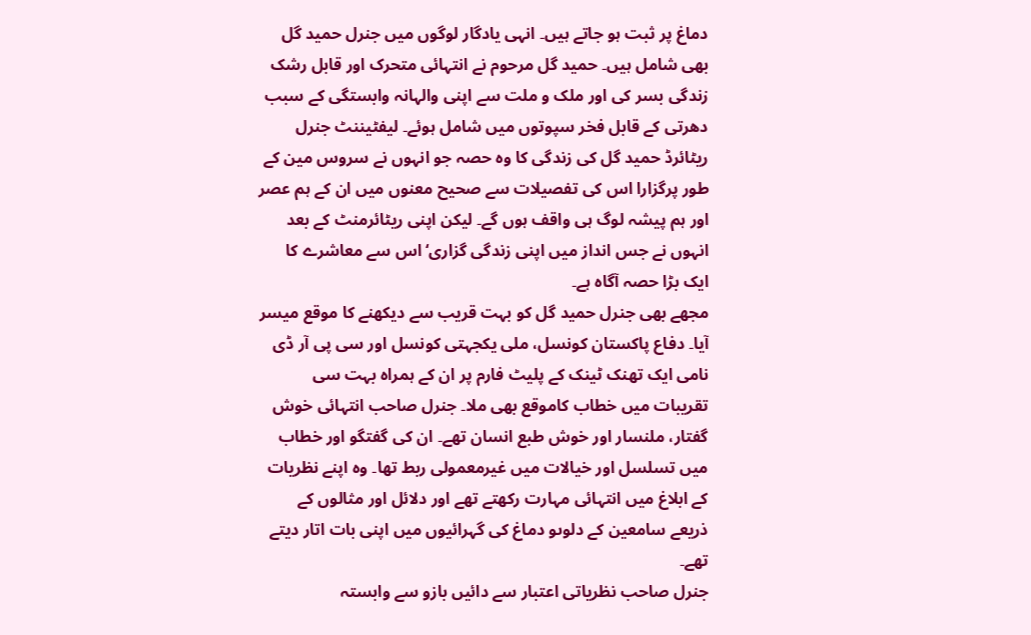دماغ پر ثبت ہو جاتے ہیں۔ انہی یادگار لوگوں میں جنرل حمید گل بھی شامل ہیں۔ حمید گل مرحوم نے انتہائی متحرک اور قابل رشک زندگی بسر کی اور ملک و ملت سے اپنی والہانہ وابستگی کے سبب دھرتی کے قابل فخر سپوتوں میں شامل ہوئے۔ لیفٹیننٹ جنرل ریٹائرڈ حمید گل کی زندگی کا وہ حصہ جو انہوں نے سروس مین کے طور پرگزارا اس کی تفصیلات سے صحیح معنوں میں ان کے ہم عصر اور ہم پیشہ لوگ ہی واقف ہوں گے۔ لیکن اپنی ریٹائرمنٹ کے بعد انہوں نے جس انداز میں اپنی زندگی گزاری‘ اس سے معاشرے کا ایک بڑا حصہ آگاہ ہے۔
مجھے بھی جنرل حمید گل کو بہت قریب سے دیکھنے کا موقع میسر آیا۔ دفاع پاکستان کونسل، ملی یکجہتی کونسل اور سی پی آر ڈی نامی ایک تھنک ٹینک کے پلیٹ فارم پر ان کے ہمراہ بہت سی تقریبات میں خطاب کاموقع بھی ملا۔ جنرل صاحب انتہائی خوش گفتار، ملنسار اور خوش طبع انسان تھے۔ ان کی گفتگو اور خطاب میں تسلسل اور خیالات میں غیرمعمولی ربط تھا۔ وہ اپنے نظریات کے ابلاغ میں انتہائی مہارت رکھتے تھے اور دلائل اور مثالوں کے ذریعے سامعین کے دلوںو دماغ کی گہرائیوں میں اپنی بات اتار دیتے تھے۔
جنرل صاحب نظریاتی اعتبار سے دائیں بازو سے وابستہ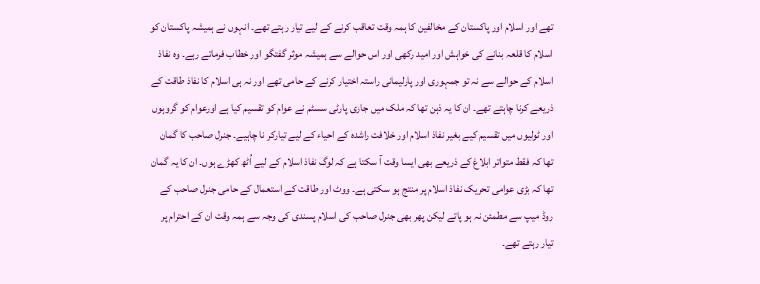تھے اور اسلام اور پاکستان کے مخالفین کا ہمہ وقت تعاقب کرنے کے لیے تیار رہتے تھے۔ انہوں نے ہمیشہ پاکستان کو اسلام کا قلعہ بنانے کی خواہش اور امید رکھی اور اس حوالے سے ہمیشہ موثر گفتگو اور خطاب فرماتے رہے۔ وہ نفاذ اسلام کے حوالے سے نہ تو جمہوری اور پارلیمانی راستہ اختیار کرنے کے حامی تھے اور نہ ہی اسلام کا نفاذ طاقت کے ذریعے کرنا چاہتے تھے۔ ان کا یہ ذہن تھا کہ ملک میں جاری پارٹی سسٹم نے عوام کو تقسیم کیا ہے اورعوام کو گروہوں اور ٹولیوں میں تقسیم کیے بغیر نفاذ اسلام اور خلافت راشدہ کے احیاء کے لیے تیارکر نا چاہیے۔ جنرل صاحب کا گمان تھا کہ فقط متواتر ابلاغ کے ذریعے بھی ایسا وقت آ سکتا ہے کہ لوگ نفاذ اسلام کے لیے اُٹھ کھڑے ہوں۔ ان کا یہ گمان تھا کہ بڑی عوامی تحریک نفاذ اسلام پر منتج ہو سکتی ہے۔ ووٹ اور طاقت کے استعمال کے حامی جنرل صاحب کے روڈ میپ سے مطمئن نہ ہو پاتے لیکن پھر بھی جنرل صاحب کی اسلام پسندی کی وجہ سے ہمہ وقت ان کے احترام پر تیار رہتے تھے۔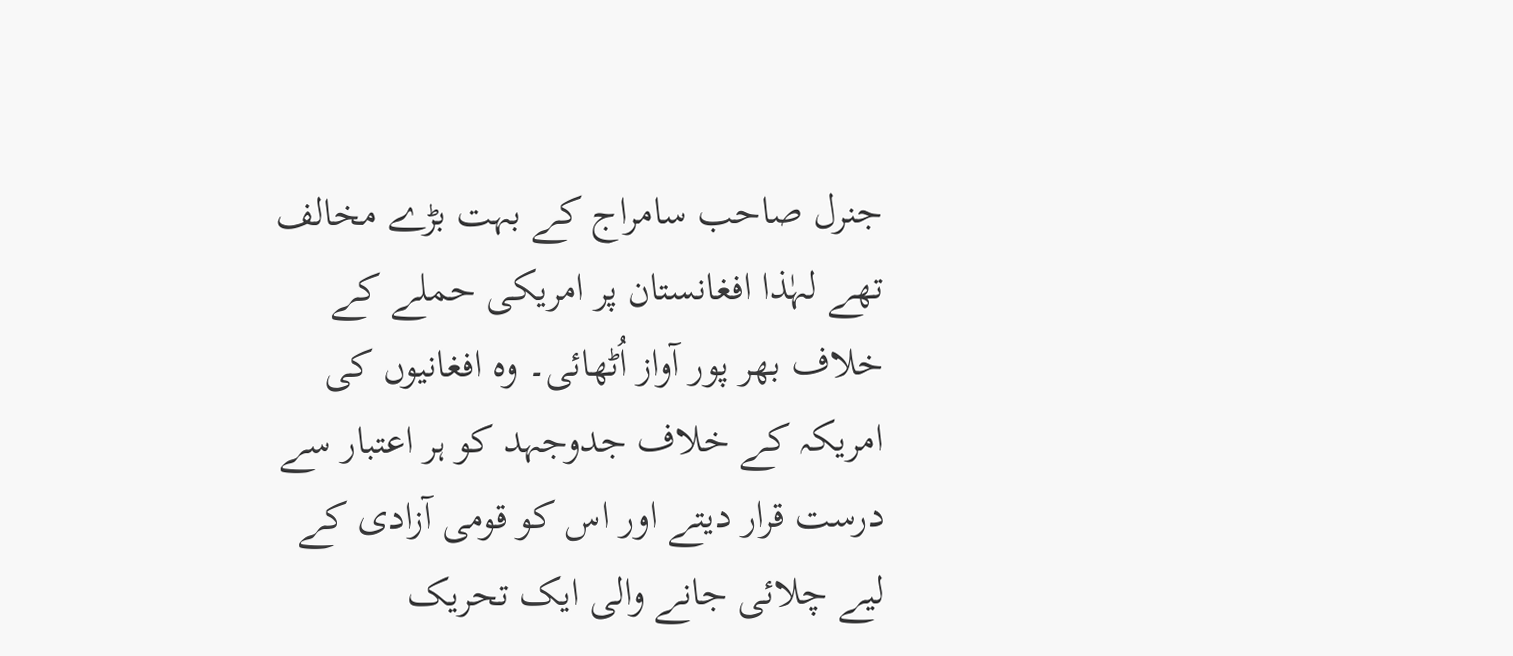جنرل صاحب سامراج کے بہت بڑے مخالف تھے لہٰذا افغانستان پر امریکی حملے کے خلاف بھر پور آواز اُٹھائی۔ وہ افغانیوں کی امریکہ کے خلاف جدوجہد کو ہر اعتبار سے درست قرار دیتے اور اس کو قومی آزادی کے لیے چلائی جانے والی ایک تحریک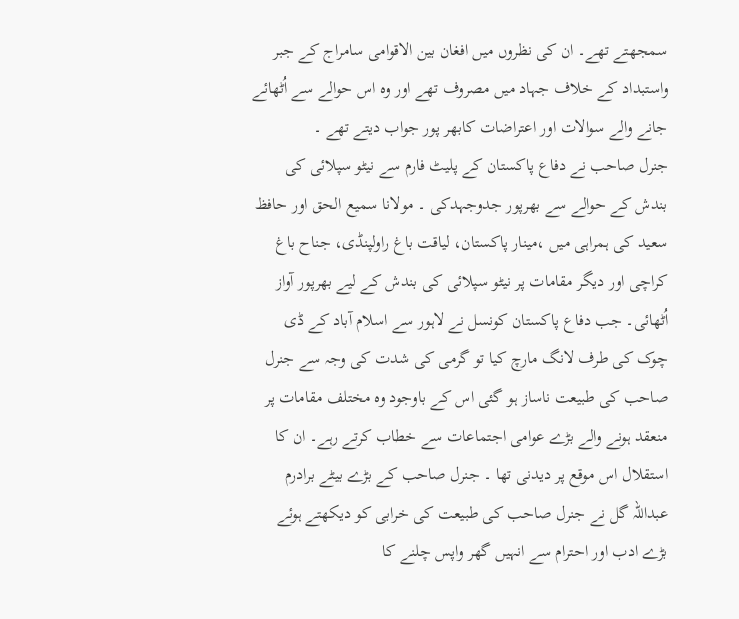سمجھتے تھے۔ ان کی نظروں میں افغان بین الاقوامی سامراج کے جبر واستبداد کے خلاف جہاد میں مصروف تھے اور وہ اس حوالے سے اُٹھائے جانے والے سوالات اور اعتراضات کابھر پور جواب دیتے تھے ۔
جنرل صاحب نے دفاع پاکستان کے پلیٹ فارم سے نیٹو سپلائی کی بندش کے حوالے سے بھرپور جدوجہدکی ۔ مولانا سمیع الحق اور حافظ سعید کی ہمراہی میں ،مینار پاکستان، لیاقت باغ راولپنڈی، جناح باغ کراچی اور دیگر مقامات پر نیٹو سپلائی کی بندش کے لیے بھرپور آواز اُٹھائی۔ جب دفاع پاکستان کونسل نے لاہور سے اسلام آباد کے ڈی چوک کی طرف لانگ مارچ کیا تو گرمی کی شدت کی وجہ سے جنرل صاحب کی طبیعت ناساز ہو گئی اس کے باوجود وہ مختلف مقامات پر منعقد ہونے والے بڑے عوامی اجتماعات سے خطاب کرتے رہے۔ ان کا استقلال اس موقع پر دیدنی تھا ۔ جنرل صاحب کے بڑے بیٹے برادرم عبداللہ گل نے جنرل صاحب کی طبیعت کی خرابی کو دیکھتے ہوئے بڑے ادب اور احترام سے انہیں گھر واپس چلنے کا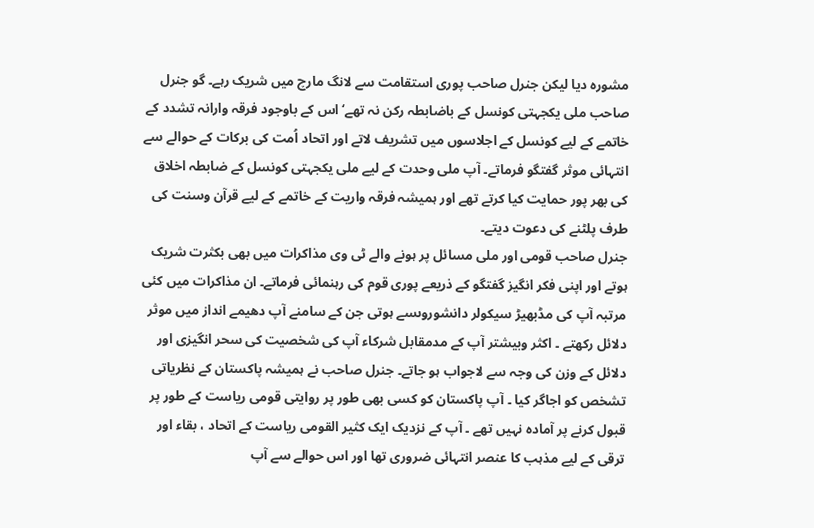مشورہ دیا لیکن جنرل صاحب پوری استقامت سے لانگ مارچ میں شریک رہے۔ گو جنرل صاحب ملی یکجہتی کونسل کے باضابطہ رکن نہ تھے‘ اس کے باوجود فرقہ وارانہ تشدد کے خاتمے کے لیے کونسل کے اجلاسوں میں تشریف لاتے اور اتحاد اُمت کی برکات کے حوالے سے انتہائی موثر گفتگو فرماتے۔ آپ ملی وحدت کے لیے ملی یکجہتی کونسل کے ضابطہ اخلاق کی بھر پور حمایت کیا کرتے تھے اور ہمیشہ فرقہ واریت کے خاتمے کے لیے قرآن وسنت کی طرف پلٹنے کی دعوت دیتے۔
جنرل صاحب قومی اور ملی مسائل پر ہونے والے ٹی وی مذاکرات میں بھی بکثرت شریک ہوتے اور اپنی فکر انگیز گفتگو کے ذریعے پوری قوم کی رہنمائی فرماتے۔ ان مذاکرات میں کئی مرتبہ آپ کی مڈبھیڑ سیکولر دانشوروںسے ہوتی جن کے سامنے آپ دھیمے انداز میں موثر دلائل رکھتے ۔ اکثر وبیشتر آپ کے مدمقابل شرکاء آپ کی شخصیت کی سحر انگیزی اور دلائل کے وزن کی وجہ سے لاجواب ہو جاتے۔ جنرل صاحب نے ہمیشہ پاکستان کے نظریاتی تشخص کو اجاگر کیا ۔ آپ پاکستان کو کسی بھی طور پر روایتی قومی ریاست کے طور پر قبول کرنے پر آمادہ نہیں تھے ۔ آپ کے نزدیک ایک کثیر القومی ریاست کے اتحاد ، بقاء اور ترقی کے لیے مذہب کا عنصر انتہائی ضروری تھا اور اس حوالے سے آپ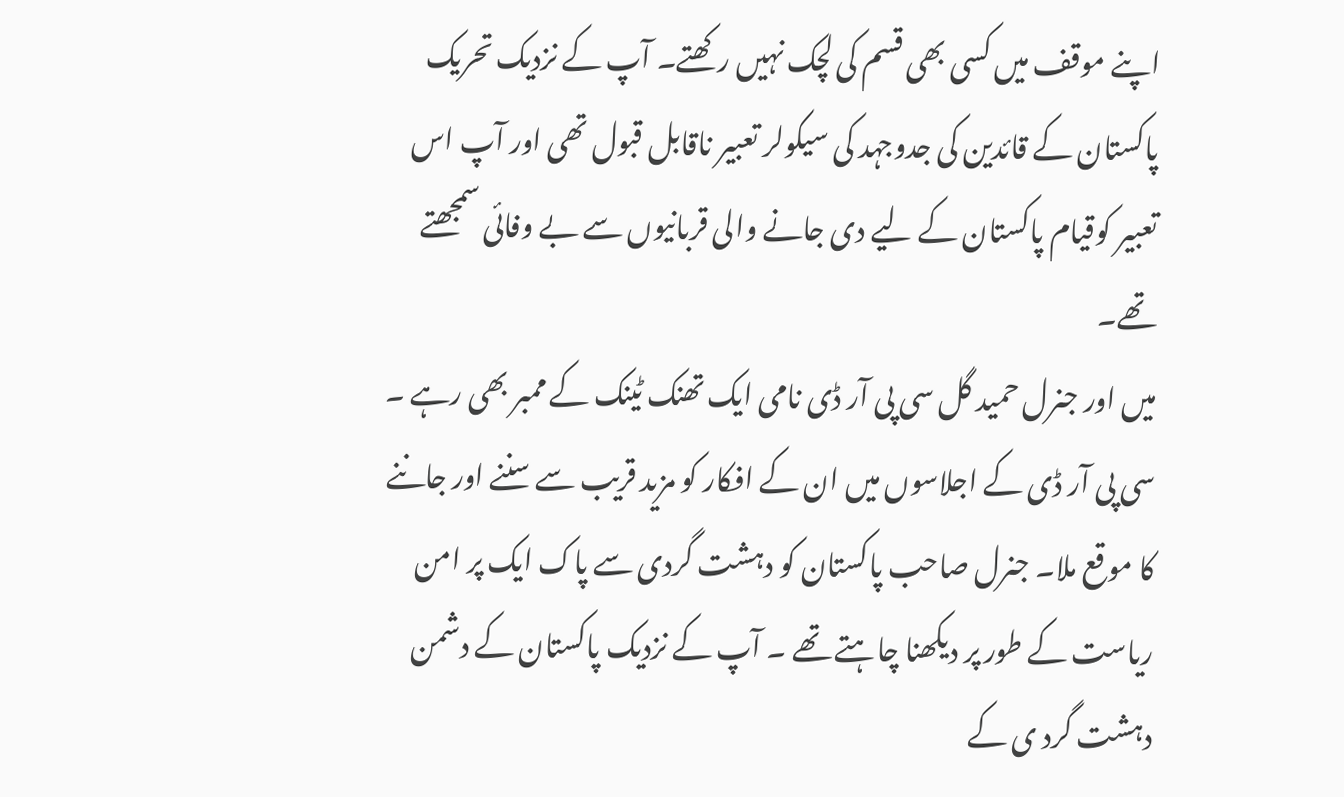اپنے موقف میں کسی بھی قسم کی لچک نہیں رکھتے۔ آپ کے نزدیک تحریک پاکستان کے قائدین کی جدوجہد کی سیکولر تعبیر ناقابل قبول تھی اور آپ اس تعبیر کوقیام پاکستان کے لیے دی جانے والی قربانیوں سے بے وفائی سمجھتے تھے۔
میں اور جنرل حمید گل سی پی آر ڈی نامی ایک تھنک ٹینک کے ممبر بھی رہے ۔ سی پی آر ڈی کے اجلاسوں میں ان کے افکار کو مزید قریب سے سننے اور جاننے کا موقع ملا۔ جنرل صاحب پاکستان کو دہشت گردی سے پاک ایک پر امن ریاست کے طور پر دیکھنا چاہتے تھے ۔ آپ کے نزدیک پاکستان کے دشمن دہشت گرد ی کے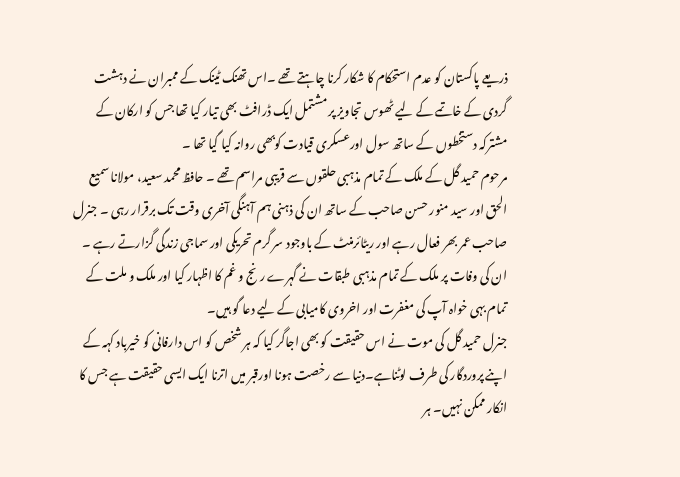ذریعے پاکستان کو عدم استحکام کا شکار کرنا چاہتے تھے ۔اس تھنک ٹینک کے ممبران نے دہشت گردی کے خاتمے کے لیے ٹھوس تجاویز پر مشتمل ایک ڈرافٹ بھی تیار کیا تھا جس کو ارکان کے مشترکہ دستخطوں کے ساتھ سول اورعسکری قیادت کوبھی روانہ کیا گیا تھا ۔
مرحوم حمید گل کے ملک کے تمام مذہبی حلقوں سے قریبی مراسم تھے ۔ حافظ محمد سعید، مولانا سمیع الحق اور سید منور حسن صاحب کے ساتھ ان کی ذہنی ہم آہنگی آخری وقت تک برقرار رہی ۔ جنرل صاحب عمر بھر فعال رہے اور ریٹائرمنٹ کے باوجود سر گرم تحریکی اور سماجی زندگی گزارتے رہے ۔ ان کی وفات پر ملک کے تمام مذہبی طبقات نے گہرے رنج و غم کا اظہار کیا اور ملک و ملت کے تمام بہی خواہ آپ کی مغفرت اور اخروی کامیابی کے لیے دعا گو ہیں۔
جنرل حمید گل کی موت نے اس حقیقت کو بھی اجاگر کیا کہ ہر شخص کو اس دارفانی کو خیرباد کہہ کے اپنے پروردگار کی طرف لوٹناہے۔دنیا سے رخصت ہونا اورقبر میں اترنا ایک ایسی حقیقت ہے جس کا انکار ممکن نہیں۔ ہر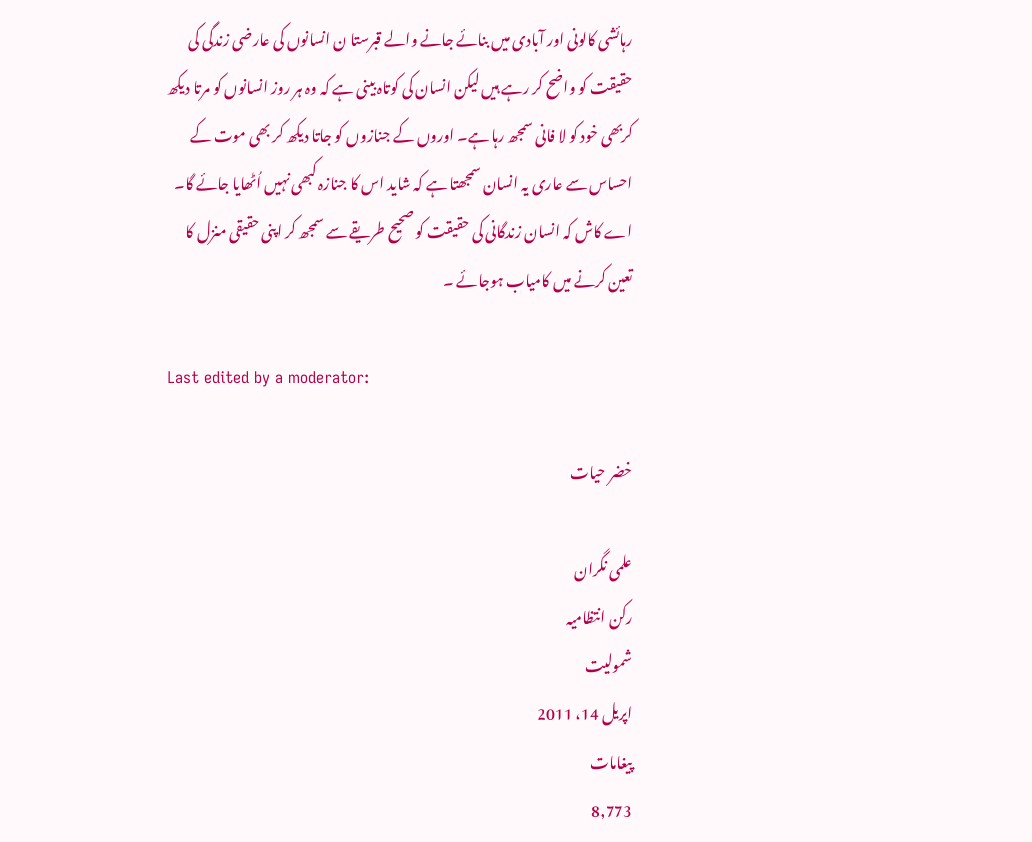رہائشی کالونی اور آبادی میں بنائے جانے والے قبرستا ن انسانوں کی عارضی زندگی کی حقیقت کو واضح کر رہے ہیں لیکن انسان کی کوتاہ بینی ہے کہ وہ ہر روز انسانوں کو مرتا دیکھ کربھی خود کو لا فانی سمجھ رہا ہے۔ اوروں کے جنازوں کو جاتا دیکھ کر بھی موت کے احساس سے عاری یہ انسان سمجھتا ہے کہ شاید اس کا جنازہ کبھی نہیں اُٹھایا جائے گا۔ اے کاش کہ انسان زندگانی کی حقیقت کو صحیح طریقے سے سمجھ کر اپنی حقیقی منزل کا تعین کرنے میں کامیاب ہوجائے ۔

Last edited by a moderator:

خضر حیات

علمی نگران
رکن انتظامیہ
شمولیت
اپریل 14، 2011
پیغامات
8,773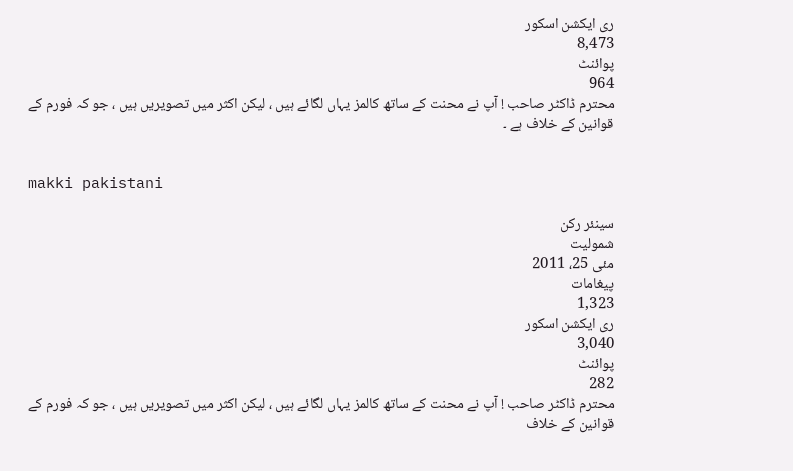ری ایکشن اسکور
8,473
پوائنٹ
964
محترم ڈاکٹر صاحب ! آپ نے محنت کے ساتھ کالمز یہاں لگائے ہیں ، لیکن اکثر میں تصویریں ہیں ، جو کہ فورم کے قوانین کے خلاف ہے ۔


makki pakistani

سینئر رکن
شمولیت
مئی 25، 2011
پیغامات
1,323
ری ایکشن اسکور
3,040
پوائنٹ
282
محترم ڈاکٹر صاحب ! آپ نے محنت کے ساتھ کالمز یہاں لگائے ہیں ، لیکن اکثر میں تصویریں ہیں ، جو کہ فورم کے قوانین کے خلاف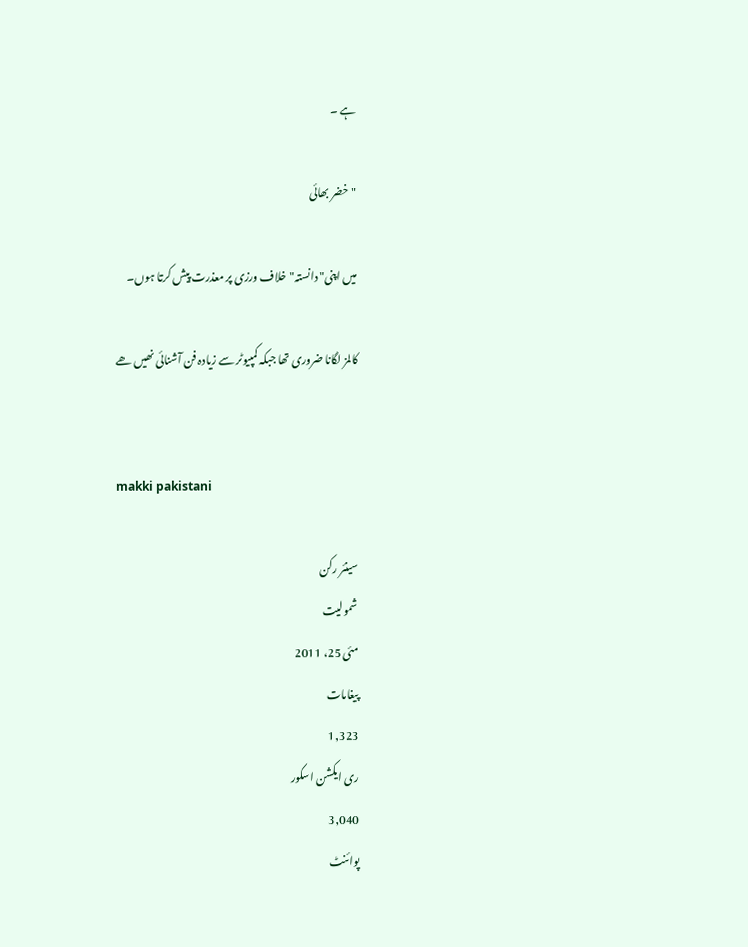ہے ۔

"خضر بھائی

میں اپنی" دانستہ"خلاف ورزی پر معذرت پیش کرتا ہوں۔

کالمز لگانا ضروری تھا جبکہ کمپیوٹر سے زیادہ فن آشنائی نھیں ھے


makki pakistani

سینئر رکن
شمولیت
مئی 25، 2011
پیغامات
1,323
ری ایکشن اسکور
3,040
پوائنٹ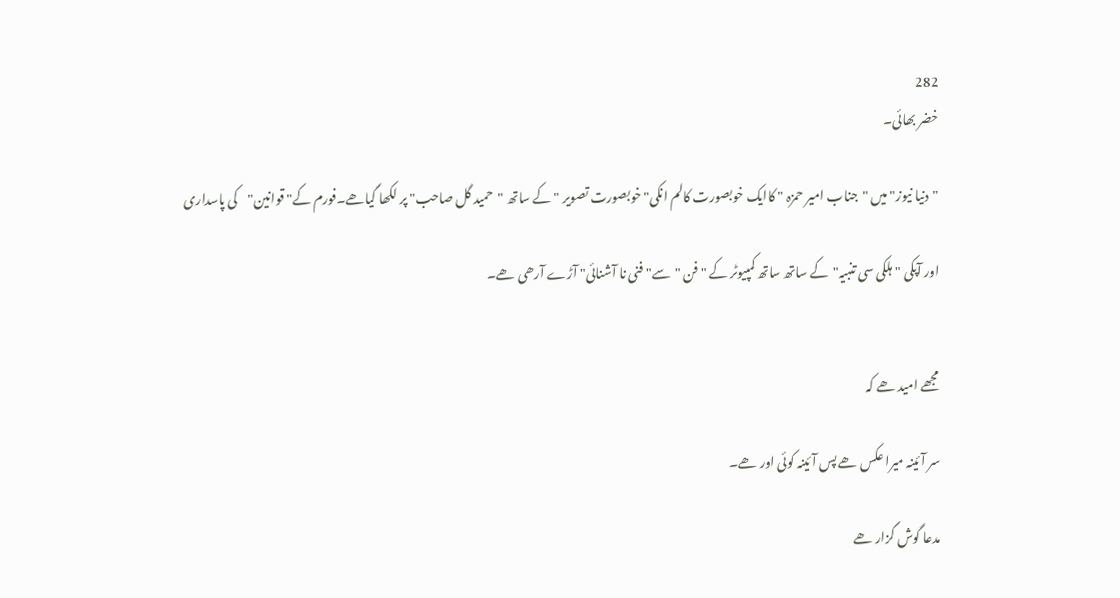282
خضر بھائی۔

"دنیا نیوز" میں "جناب امیر حمزہ " کاایک خوبصورت کالم انکی" خوبصورت تصویر " کے ساتھ "حمید گل صاحب" پر لکھا گیاھے۔فورم کے" قوانین"کی پاسداری

اور آپکی "ہلکی سی تنبیہ"کے ساتھ ساتھ کمپیوٹر کے "فن "سے" فنی نا آشنائی" آڑے آرھی ھے۔


مجھے امید ھے کہ

سر آئینہ میرا عکس ھے پس آئینہ کوئی اور ھے۔

مدعا گوش گزار ھے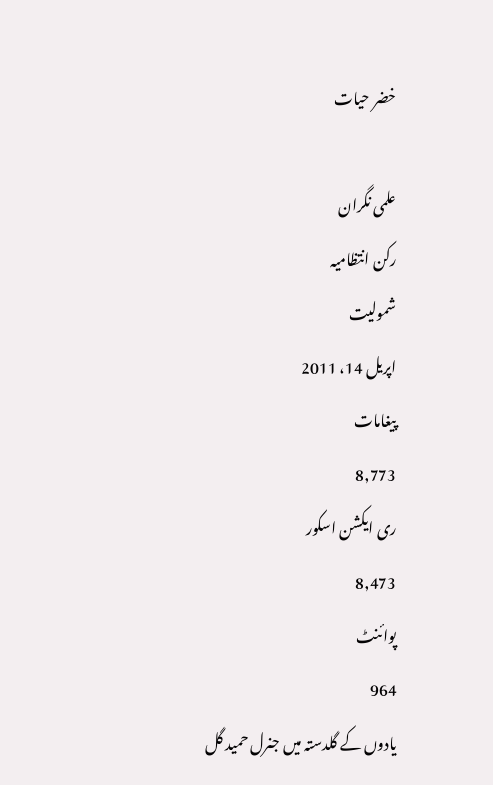خضر حیات

علمی نگران
رکن انتظامیہ
شمولیت
اپریل 14، 2011
پیغامات
8,773
ری ایکشن اسکور
8,473
پوائنٹ
964
یادوں کے گلدستہ میں جنرل حمید گل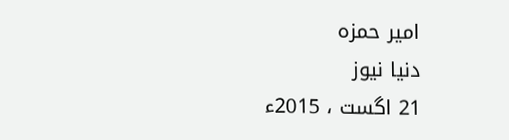امیر حمزہ
دنیا نیوز
21 اگست ، 2015ء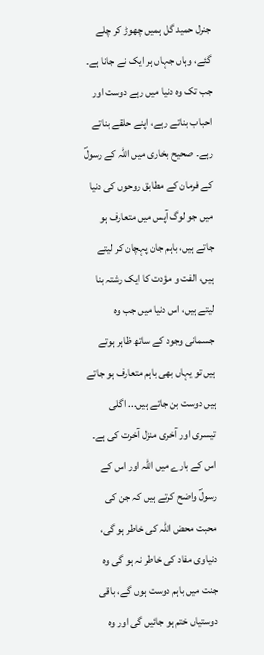جنرل حمید گل ہمیں چھوڑ کر چلے گئے، وہاں جہاں ہر ایک نے جانا ہے۔ جب تک وہ دنیا میں رہے دوست اور احباب بناتے رہے، اپنے حلقے بناتے رہے۔ صحیح بخاری میں اللہ کے رسولؐ کے فرمان کے مطابق روحوں کی دنیا میں جو لوگ آپس میں متعارف ہو جاتے ہیں، باہم جان پہچان کر لیتے ہیں، الفت و مؤدت کا ایک رشتہ بنا لیتے ہیں، اس دنیا میں جب وہ جسمانی وجود کے ساتھ ظاہر ہوتے ہیں تو یہاں بھی باہم متعارف ہو جاتے ہیں دوست بن جاتے ہیں... اگلی تیسری اور آخری منزل آخرت کی ہے۔ اس کے بارے میں اللہ اور اس کے رسولؐ واضح کرتے ہیں کہ جن کی محبت محض اللہ کی خاطر ہو گی، دنیاوی مفاد کی خاطر نہ ہو گی وہ جنت میں باہم دوست ہوں گے، باقی دوستیاں ختم ہو جائیں گی اور وہ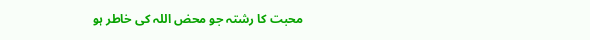محبت کا رشتہ جو محض اللہ کی خاطر ہو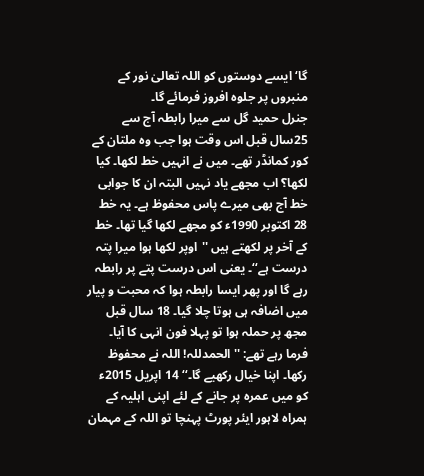گا‘ ایسے دوستوں کو اللہ تعالیٰ نور کے منبروں پر جلوہ افروز فرمائے گا۔
جنرل حمید گل سے میرا رابطہ آج سے 25سال قبل اس وقت ہوا جب وہ ملتان کے کور کمانڈر تھے۔ میں نے انہیں خط لکھا۔ کیا لکھا؟ اب مجھے یاد نہیں البتہ ان کا جوابی خط آج بھی میرے پاس محفوظ ہے۔ یہ خط 28 اکتوبر 1990ء کو مجھے لکھا گیا تھا۔ خط کے آخر پر لکھتے ہیں ''اوپر لکھا ہوا میرا پتہ درست ہے‘‘۔ یعنی اس درست پتے پر رابطہ رہے گا اور پھر ایسا رابطہ ہوا کہ محبت و پیار میں اضافہ ہی ہوتا چلا گیا۔ 18 سال قبل مجھ پر حملہ ہوا تو پہلا فون انہی کا آیا۔ فرما رہے تھے: ''الحمدللہ! اللہ نے محفوظ رکھا۔ اپنا خیال رکھیے گا۔‘‘ 14 اپریل 2015ء کو میں عمرہ پر جانے کے لئے اپنی اہلیہ کے ہمراہ لاہور ایئر پورٹ پہنچا تو اللہ کے مہمان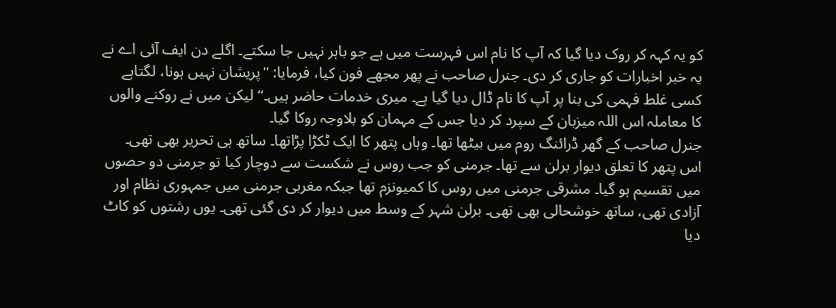کو یہ کہہ کر روک دیا گیا کہ آپ کا نام اس فہرست میں ہے جو باہر نہیں جا سکتے۔ اگلے دن ایف آئی اے نے یہ خبر اخبارات کو جاری کر دی۔ جنرل صاحب نے پھر مجھے فون کیا، فرمایا: ''پریشان نہیں ہونا، لگتاہے کسی غلط فہمی کی بنا پر آپ کا نام ڈال دیا گیا ہے۔ میری خدمات حاضر ہیں۔‘‘ لیکن میں نے روکنے والوں کا معاملہ اس اللہ میزبان کے سپرد کر دیا جس کے مہمان کو بلاوجہ روکا گیا۔
جنرل صاحب کے گھر ڈرائنگ روم میں بیٹھا تھا۔ وہاں پتھر کا ایک ٹکڑا پڑاتھا۔ ساتھ ہی تحریر بھی تھی۔ اس پتھر کا تعلق دیوار برلن سے تھا۔ جرمنی کو جب روس نے شکست سے دوچار کیا تو جرمنی دو حصوں میں تقسیم ہو گیا۔ مشرقی جرمنی میں روس کا کمیونزم تھا جبکہ مغربی جرمنی میں جمہوری نظام اور آزادی تھی، ساتھ خوشحالی بھی تھی۔ برلن شہر کے وسط میں دیوار کر دی گئی تھی۔ یوں رشتوں کو کاٹ دیا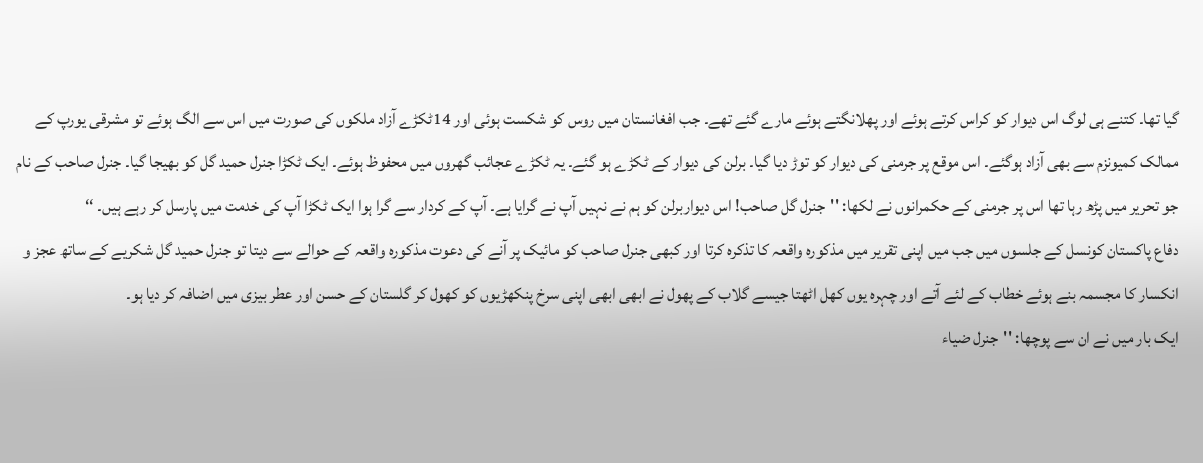گیا تھا۔ کتنے ہی لوگ اس دیوار کو کراس کرتے ہوئے اور پھلانگتے ہوئے مارے گئے تھے۔ جب افغانستان میں روس کو شکست ہوئی اور 14ٹکڑے آزاد ملکوں کی صورت میں اس سے الگ ہوئے تو مشرقی یورپ کے ممالک کمیونزم سے بھی آزاد ہوگئے۔ اس موقع پر جرمنی کی دیوار کو توڑ دیا گیا۔ برلن کی دیوار کے ٹکڑے ہو گئے۔ یہ ٹکڑے عجائب گھروں میں محفوظ ہوئے۔ ایک ٹکڑا جنرل حمید گل کو بھیجا گیا۔ جنرل صاحب کے نام جو تحریر میں پڑھ رہا تھا اس پر جرمنی کے حکمرانوں نے لکھا: ''جنرل گل صاحب! اس دیواربرلن کو ہم نے نہیں آپ نے گرایا ہے۔ آپ کے کردار سے گرا ہوا ایک ٹکڑا آپ کی خدمت میں پارسل کر رہے ہیں۔ ‘‘
دفاع پاکستان کونسل کے جلسوں میں جب میں اپنی تقریر میں مذکورہ واقعہ کا تذکرہ کرتا اور کبھی جنرل صاحب کو مائیک پر آنے کی دعوت مذکورہ واقعہ کے حوالے سے دیتا تو جنرل حمید گل شکریے کے ساتھ عجز و انکسار کا مجسمہ بنے ہوئے خطاب کے لئے آتے اور چہرہ یوں کھل اٹھتا جیسے گلاب کے پھول نے ابھی ابھی اپنی سرخ پنکھڑیوں کو کھول کر گلستان کے حسن اور عطر بیزی میں اضافہ کر دیا ہو۔
ایک بار میں نے ان سے پوچھا: ''جنرل ضیاء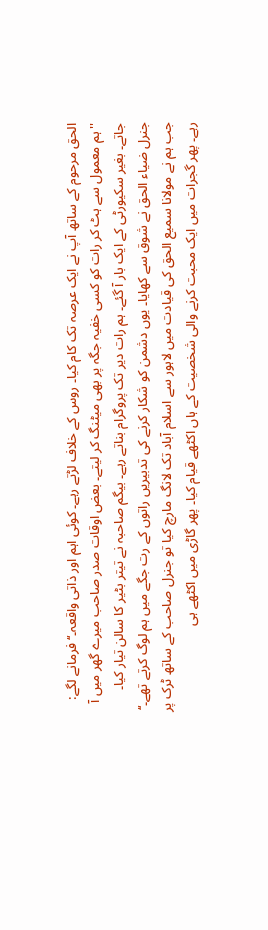الحق مرحوم کے ساتھ آپ نے ایک عرصہ تک کام کیا۔ روس کے خلاف لڑتے رہے۔ کوئی اہم اور ذاتی واقعہ۔‘‘ فرمانے لگے: ''ہم معمول سے ہٹ کر رات کو کسی خفیہ جگہ پر بھی میٹنگ کر لیتے۔ بعض اوقات صدر صاحب میرے گھر میں آ جاتے۔ بغیر سکیورٹی کے ایک بار آ گئے۔ ہم رات دیر تک پروگرام بناتے رہے۔ بیگم صاحبہ نے تیتر بٹیر کا سالن تیار کیا۔ جنرل ضیاء الحق نے شوق سے کھایا۔ یوں دشمن کو شکار کرنے کی تدبیریں راتوں کے رت جگے میں ہم لوگ کرتے تھے۔‘‘ جب ہم نے مولانا سمیع الحق کی قیادت میں لاہور سے اسلام آباد تک لانگ مارچ کیا تو جنرل صاحب کے ساتھ ٹرک پر رہے۔ پھر گجرات میں ایک محبت کرنے والی شخصیت کے ہاں اکٹھے قیام کیا۔ پھر گاڑی میں اکٹھے ہی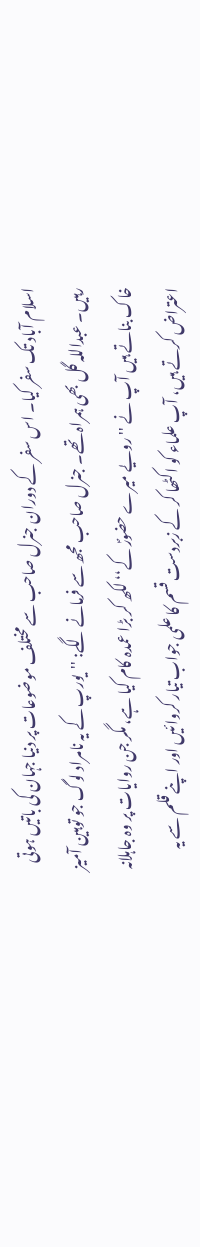اسلام آباد تک سفر کیا۔ اس سفر کے دوران جنرل صاحب سے مختلف موضوعات پر دنیا جہان کی باتیں ہوتی رہیں۔ عبداللہ گل بھی ہمراہ تھے۔ جنرل صاحب مجھ سے فرمانے لگے: ''یورپ کے یہ نامراد لوگ جو توہین آمیز خاک بناتے ہیں آپ نے ''رویے میرے حضورؐ کے‘‘ لکھ کر بڑا عمدہ کام کیا ہے، مگر جن روایات پر وہ جاہلانہ اعتراض کرتے ہیں، آپ علماء کو اکٹھا کر کے زبردست قسم کا علمی جواب تیار کروائیں اور اپنے قلم سے یہ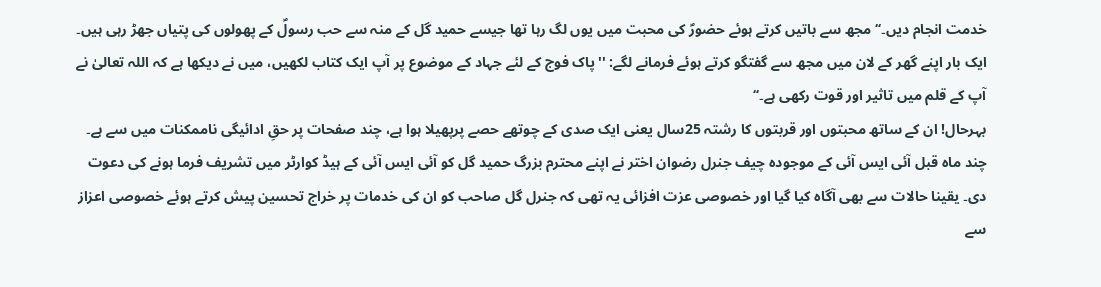خدمت انجام دیں۔‘‘ مجھ سے باتیں کرتے ہوئے حضورؐ کی محبت میں یوں لگ رہا تھا جیسے حمید گل کے منہ سے حب رسولؐ کے پھولوں کی پتیاں جھڑ رہی ہیں۔ ایک بار اپنے گھر کے لان میں مجھ سے گفتگو کرتے ہوئے فرمانے لگے: ''پاک فوج کے لئے جہاد کے موضوع پر آپ ایک کتاب لکھیں، میں نے دیکھا ہے کہ اللہ تعالیٰ نے آپ کے قلم میں تاثیر اور قوت رکھی ہے۔‘‘
بہرحال! ان کے ساتھ محبتوں اور قربتوں کا رشتہ 25سال یعنی ایک صدی کے چوتھے حصے پرپھیلا ہوا ہے، چند صفحات پر حقِ ادائیگی ناممکنات میں سے ہے۔
چند ماہ قبل آئی ایس آئی کے موجودہ چیف جنرل رضوان اختر نے اپنے محترم بزرگ حمید گل کو آئی ایس آئی کے ہیڈ کوارٹر میں تشریف فرما ہونے کی دعوت دی۔ یقینا حالات سے بھی آگاہ کیا گیا اور خصوصی عزت افزائی یہ تھی کہ جنرل گل صاحب کو ان کی خدمات پر خراج تحسین پیش کرتے ہوئے خصوصی اعزاز سے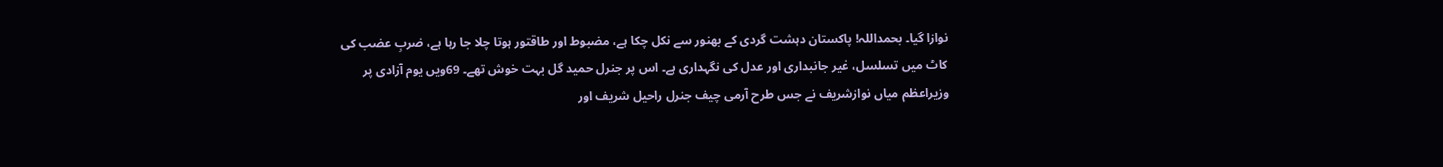نوازا گیا۔ بحمداللہ! پاکستان دہشت گردی کے بھنور سے نکل چکا ہے، مضبوط اور طاقتور ہوتا چلا جا رہا ہے، ضربِ عضب کی کاٹ میں تسلسل، غیر جانبداری اور عدل کی نگہداری ہے۔ اس پر جنرل حمید گل بہت خوش تھے۔ 69ویں یوم آزادی پر وزیراعظم میاں نوازشریف نے جس طرح آرمی چیف جنرل راحیل شریف اور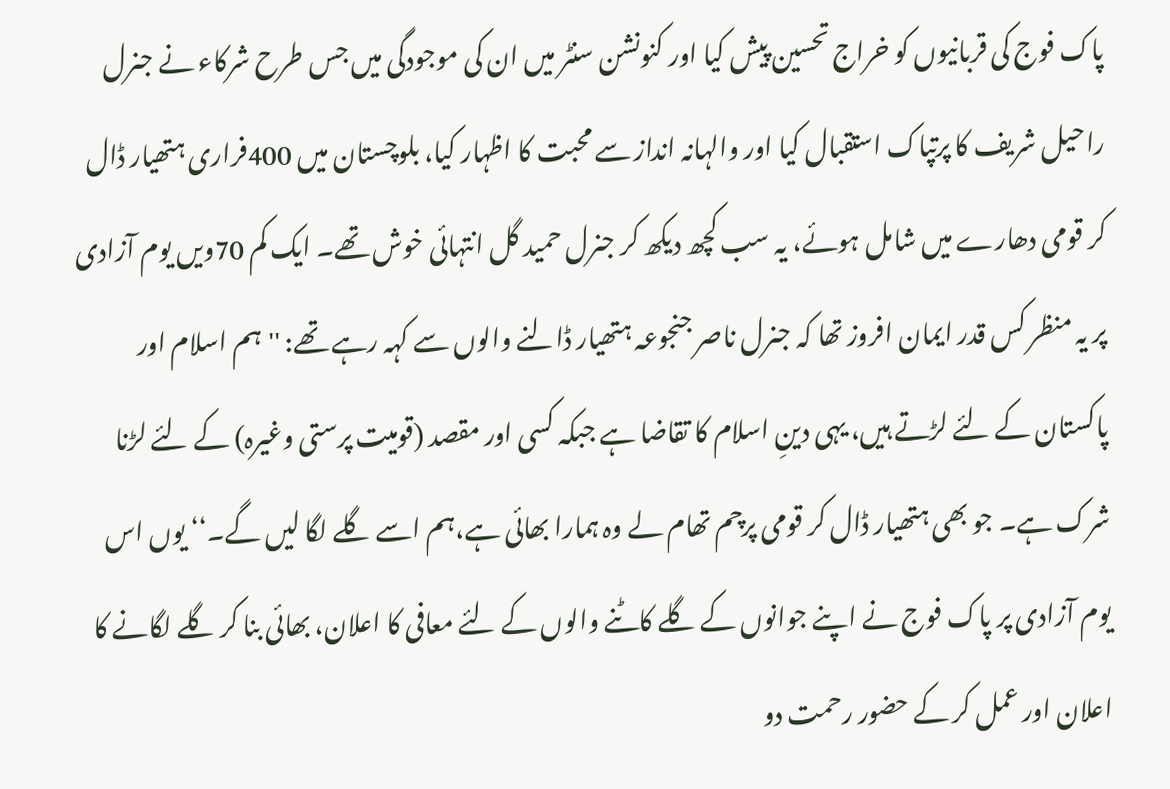پاک فوج کی قربانیوں کو خراج تحسین پیش کیا اور کنونشن سنٹر میں ان کی موجودگی میں جس طرح شرکاء نے جنرل راحیل شریف کا پرتپاک استقبال کیا اور والہانہ انداز سے محبت کا اظہار کیا، بلوچستان میں 400فراری ہتھیار ڈال کر قومی دھارے میں شامل ہوئے، یہ سب کچھ دیکھ کر جنرل حمید گل انتہائی خوش تھے۔ ایک کم 70ویں یوم آزادی پر یہ منظر کس قدر ایمان افروز تھا کہ جنرل ناصر جنجوعہ ہتھیار ڈالنے والوں سے کہہ رہے تھے: ''ہم اسلام اور پاکستان کے لئے لڑتے ہیں، یہی دینِ اسلام کا تقاضا ہے جبکہ کسی اور مقصد (قومیت پرستی وغیرہ) کے لئے لڑنا شرک ہے۔ جو بھی ہتھیار ڈال کر قومی پرچم تھام لے وہ ہمارا بھائی ہے،ہم اسے گلے لگا لیں گے۔‘‘ یوں اس یوم آزادی پر پاک فوج نے اپنے جوانوں کے گلے کاٹنے والوں کے لئے معافی کا اعلان، بھائی بنا کر گلے لگانے کا اعلان اور عمل کر کے حضور رحمت دو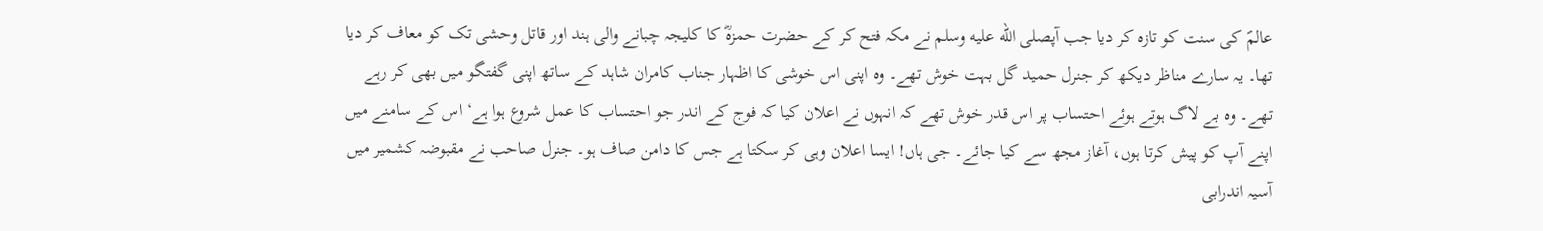عالمؐ کی سنت کو تازہ کر دیا جب آپصلى الله عليه وسلم نے مکہ فتح کر کے حضرت حمزہؓ کا کلیجہ چبانے والی ہند اور قاتل وحشی تک کو معاف کر دیا تھا۔ یہ سارے مناظر دیکھ کر جنرل حمید گل بہت خوش تھے۔ وہ اپنی اس خوشی کا اظہار جناب کامران شاہد کے ساتھ اپنی گفتگو میں بھی کر رہے تھے۔ وہ بے لاگ ہوتے ہوئے احتساب پر اس قدر خوش تھے کہ انہوں نے اعلان کیا کہ فوج کے اندر جو احتساب کا عمل شروع ہوا ہے‘ اس کے سامنے میں اپنے آپ کو پیش کرتا ہوں، آغاز مجھ سے کیا جائے۔ جی ہاں! ایسا اعلان وہی کر سکتا ہے جس کا دامن صاف ہو۔ جنرل صاحب نے مقبوضہ کشمیر میں آسیہ اندرابی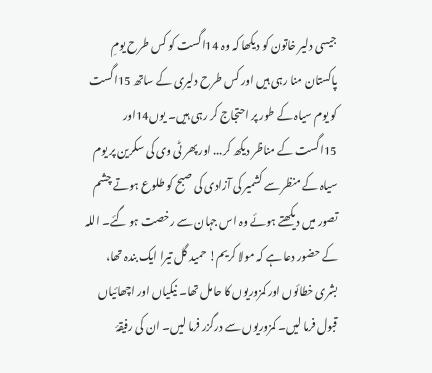جیسی دلیر خاتون کو دیکھا کہ وہ 14اگست کو کس طرح یومِ پاکستان منا رہی ہیں اور کس طرح دلیری کے ساتھ 15اگست کو یوم سیاہ کے طور پر احتجاج کر رہی ہیں۔ یوں14اور 15اگست کے مناظر دیکھ کر... اور پھر ٹی وی کی سکرین پر یوم سیاہ کے منظر سے کشمیر کی آزادی کی صبح کو طلوع ہوتے چشم تصور میں دیکھتے ہوئے وہ اس جہان سے رخصت ہو گئے۔ اللہ کے حضور دعا ہے کہ مولا کریم! حمید گل تیرا ایک بندہ تھا، بشری خطائوں اور کمزوریوں کا حامل تھا۔ نیکیاں اور اچھائیاں قبول فرما لیں۔ کمزوریوں سے درگزر فرما لیں۔ ان کی رفیقۂ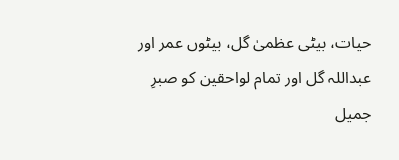حیات، بیٹی عظمیٰ گل، بیٹوں عمر اور عبداللہ گل اور تمام لواحقین کو صبرِ جمیل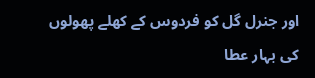اور جنرل گل کو فردوس کے کھلے پھولوں کی بہار عطا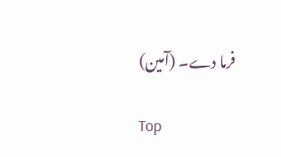فرما دے۔ (آمین)

Top